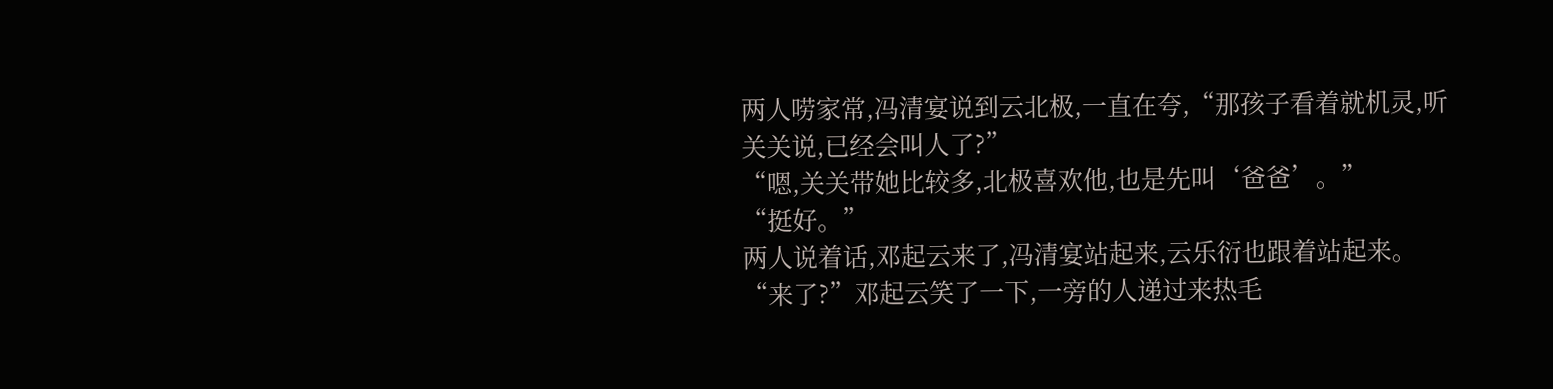两人唠家常,冯清宴说到云北极,一直在夸,“那孩子看着就机灵,听关关说,已经会叫人了?”
“嗯,关关带她比较多,北极喜欢他,也是先叫‘爸爸’。”
“挺好。”
两人说着话,邓起云来了,冯清宴站起来,云乐衍也跟着站起来。“来了?”邓起云笑了一下,一旁的人递过来热毛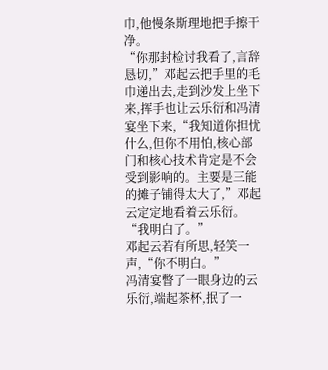巾,他慢条斯理地把手擦干净。
“你那封检讨我看了,言辞恳切,”邓起云把手里的毛巾递出去,走到沙发上坐下来,挥手也让云乐衍和冯清宴坐下来,“我知道你担忧什么,但你不用怕,核心部门和核心技术肯定是不会受到影响的。主要是三能的摊子铺得太大了,”邓起云定定地看着云乐衍。
“我明白了。”
邓起云若有所思,轻笑一声,“你不明白。”
冯清宴瞥了一眼身边的云乐衍,端起茶杯,抿了一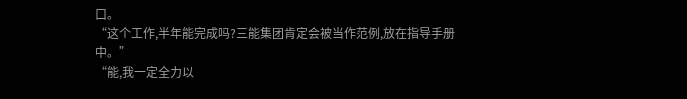口。
“这个工作,半年能完成吗?三能集团肯定会被当作范例,放在指导手册中。”
“能,我一定全力以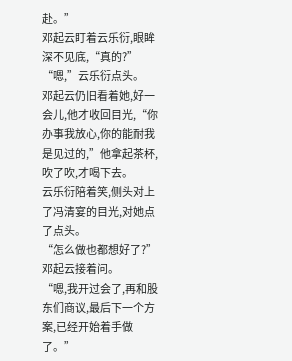赴。”
邓起云盯着云乐衍,眼眸深不见底,“真的?”
“嗯,”云乐衍点头。
邓起云仍旧看着她,好一会儿,他才收回目光,“你办事我放心,你的能耐我是见过的,”他拿起茶杯,吹了吹,才喝下去。
云乐衍陪着笑,侧头对上了冯清宴的目光,对她点了点头。
“怎么做也都想好了?”邓起云接着问。
“嗯,我开过会了,再和股东们商议,最后下一个方案,已经开始着手做了。”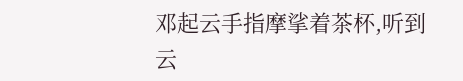邓起云手指摩挲着茶杯,听到云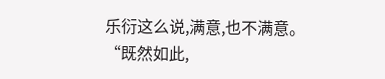乐衍这么说,满意,也不满意。
“既然如此,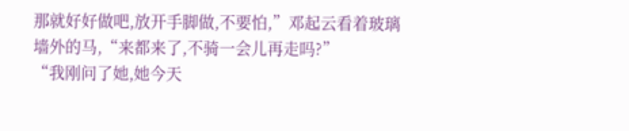那就好好做吧,放开手脚做,不要怕,”邓起云看着玻璃墙外的马,“来都来了,不骑一会儿再走吗?”
“我刚问了她,她今天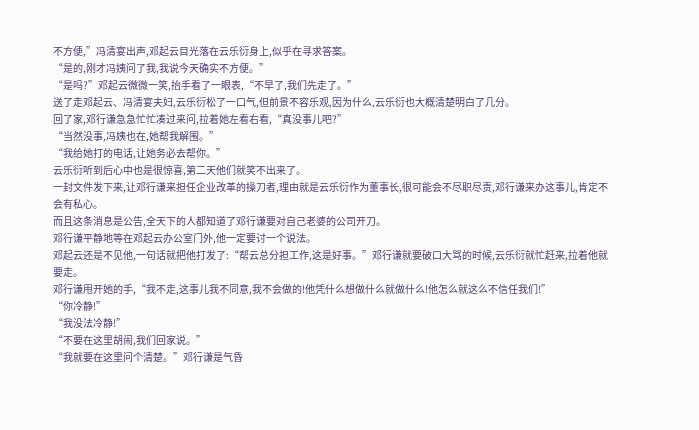不方便,”冯清宴出声,邓起云目光落在云乐衍身上,似乎在寻求答案。
“是的,刚才冯姨问了我,我说今天确实不方便。”
“是吗?”邓起云微微一笑,抬手看了一眼表,“不早了,我们先走了。”
送了走邓起云、冯清宴夫妇,云乐衍松了一口气,但前景不容乐观,因为什么,云乐衍也大概清楚明白了几分。
回了家,邓行谦急急忙忙凑过来问,拉着她左看右看,“真没事儿吧?”
“当然没事,冯姨也在,她帮我解围。”
“我给她打的电话,让她务必去帮你。”
云乐衍听到后心中也是很惊喜,第二天他们就笑不出来了。
一封文件发下来,让邓行谦来担任企业改革的操刀者,理由就是云乐衍作为董事长,很可能会不尽职尽责,邓行谦来办这事儿,肯定不会有私心。
而且这条消息是公告,全天下的人都知道了邓行谦要对自己老婆的公司开刀。
邓行谦平静地等在邓起云办公室门外,他一定要讨一个说法。
邓起云还是不见他,一句话就把他打发了:“帮云总分担工作,这是好事。”邓行谦就要破口大骂的时候,云乐衍就忙赶来,拉着他就要走。
邓行谦甩开她的手,“我不走,这事儿我不同意,我不会做的!他凭什么想做什么就做什么!他怎么就这么不信任我们!”
“你冷静!”
“我没法冷静!”
“不要在这里胡闹,我们回家说。”
“我就要在这里问个清楚。”邓行谦是气昏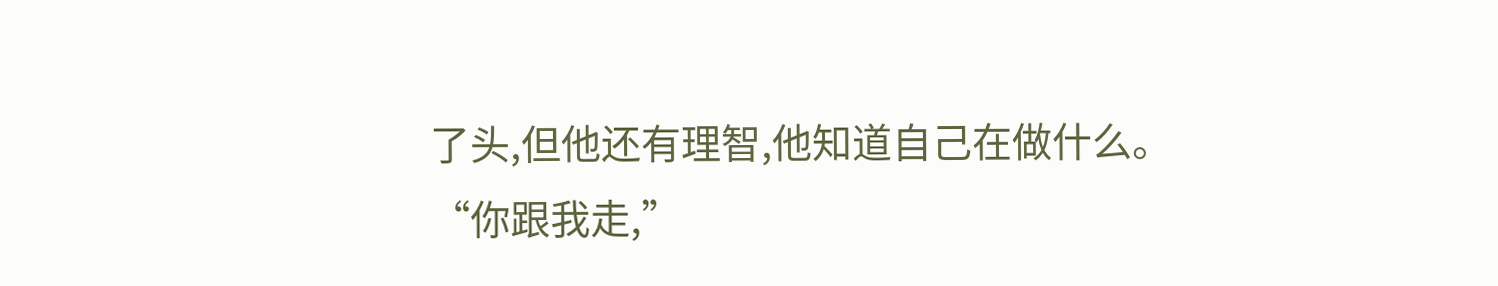了头,但他还有理智,他知道自己在做什么。
“你跟我走,”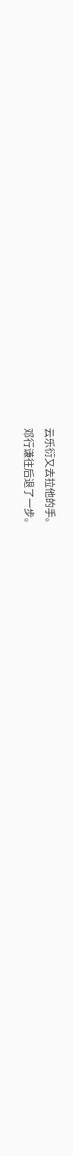云乐衍又去拉他的手。
邓行谦往后退了一步。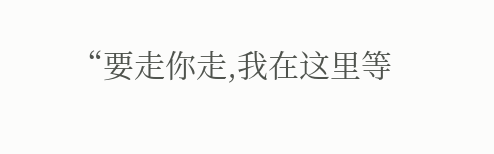“要走你走,我在这里等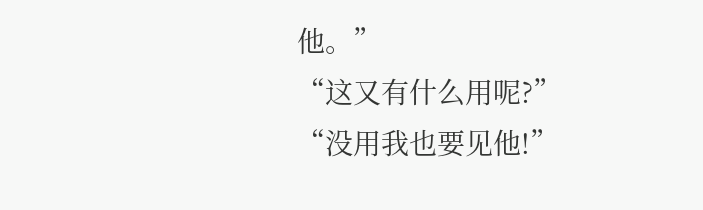他。”
“这又有什么用呢?”
“没用我也要见他!”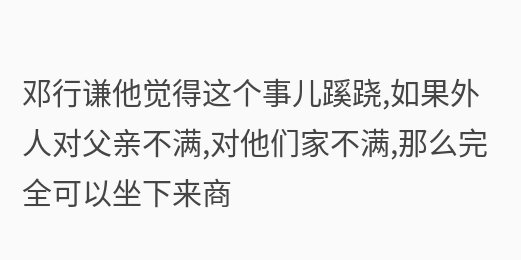邓行谦他觉得这个事儿蹊跷,如果外人对父亲不满,对他们家不满,那么完全可以坐下来商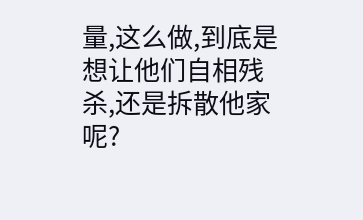量,这么做,到底是想让他们自相残杀,还是拆散他家呢?